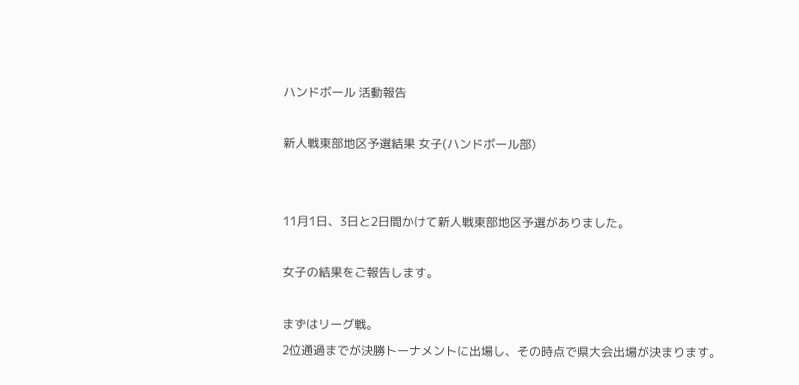ハンドボール 活動報告

新人戦東部地区予選結果 女子(ハンドボール部)


11月1日、3日と2日間かけて新人戦東部地区予選がありました。

女子の結果をご報告します。

まずはリーグ戦。
2位通過までが決勝トーナメントに出場し、その時点で県大会出場が決まります。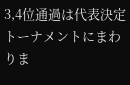3,4位通過は代表決定トーナメントにまわりま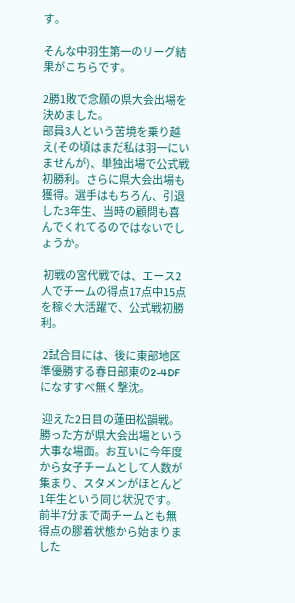す。

そんな中羽生第一のリーグ結果がこちらです。

2勝1敗で念願の県大会出場を決めました。
部員3人という苦境を乗り越え(その頃はまだ私は羽一にいませんが)、単独出場で公式戦初勝利。さらに県大会出場も獲得。選手はもちろん、引退した3年生、当時の顧問も喜んでくれてるのではないでしょうか。

 初戦の宮代戦では、エース2人でチームの得点17点中15点を稼ぐ大活躍で、公式戦初勝利。

 2試合目には、後に東部地区準優勝する春日部東の2-4DFになすすべ無く撃沈。

 迎えた2日目の蓮田松韻戦。勝った方が県大会出場という大事な場面。お互いに今年度から女子チームとして人数が集まり、スタメンがほとんど1年生という同じ状況です。前半7分まで両チームとも無得点の膠着状態から始まりました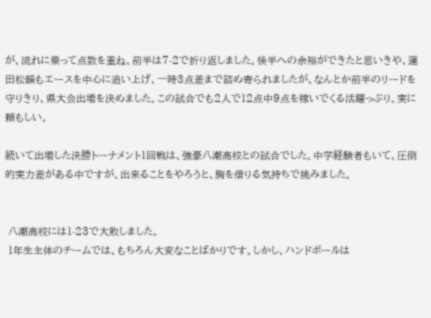が、流れに乗って点数を重ね、前半は7-2で折り返しました。後半への余裕ができたと思いきや、蓮田松韻もエースを中心に追い上げ、一時3点差まで詰め寄られましたが、なんとか前半のリードを守りきり、県大会出場を決めました。この試合でも2人で12点中9点を稼いでくる活躍っぷり。実に頼もしい。

続いて出場した決勝トーナメント1回戦は、強豪八潮高校との試合でした。中学経験者もいて、圧倒的実力差がある中ですが、出来ることをやろうと、胸を借りる気持ちで挑みました。


 八潮高校には1-23で大敗しました。
 1年生主体のチームでは、もちろん大変なことばかりです。しかし、ハンドボールは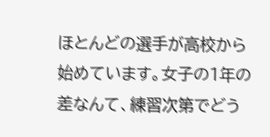ほとんどの選手が高校から始めています。女子の1年の差なんて、練習次第でどう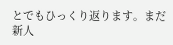とでもひっくり返ります。まだ新人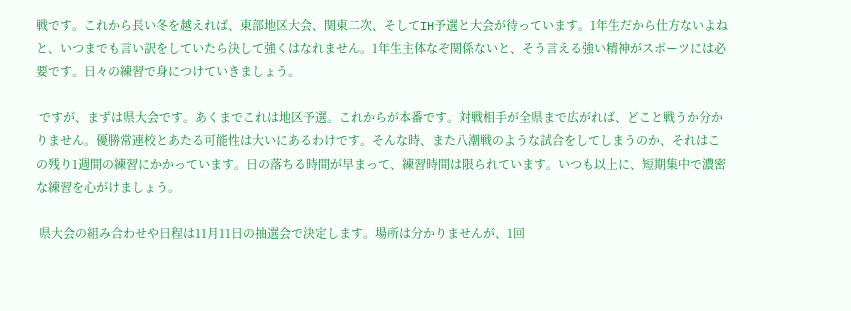戦です。これから長い冬を越えれば、東部地区大会、関東二次、そしてIH予選と大会が待っています。1年生だから仕方ないよねと、いつまでも言い訳をしていたら決して強くはなれません。1年生主体なぞ関係ないと、そう言える強い精神がスポーツには必要です。日々の練習で身につけていきましょう。

 ですが、まずは県大会です。あくまでこれは地区予選。これからが本番です。対戦相手が全県まで広がれば、どこと戦うか分かりません。優勝常連校とあたる可能性は大いにあるわけです。そんな時、また八潮戦のような試合をしてしまうのか、それはこの残り1週間の練習にかかっています。日の落ちる時間が早まって、練習時間は限られています。いつも以上に、短期集中で濃密な練習を心がけましょう。

 県大会の組み合わせや日程は11月11日の抽選会で決定します。場所は分かりませんが、1回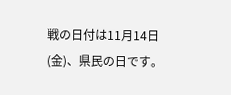戦の日付は11月14日(金)、県民の日です。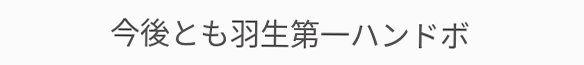今後とも羽生第一ハンドボ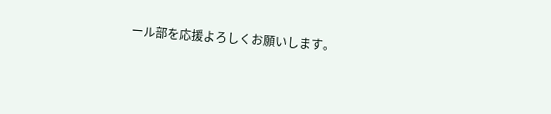ール部を応援よろしくお願いします。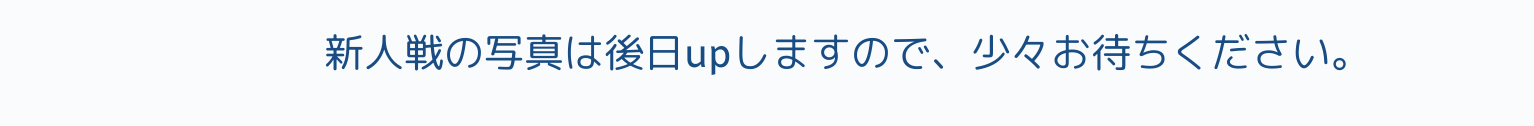新人戦の写真は後日upしますので、少々お待ちください。